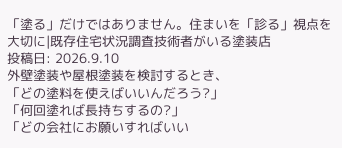「塗る」だけではありません。住まいを「診る」視点を大切に|既存住宅状況調査技術者がいる塗装店
投稿日: 2026.9.10
外壁塗装や屋根塗装を検討するとき、
「どの塗料を使えばいいんだろう?」
「何回塗れば長持ちするの?」
「どの会社にお願いすればいい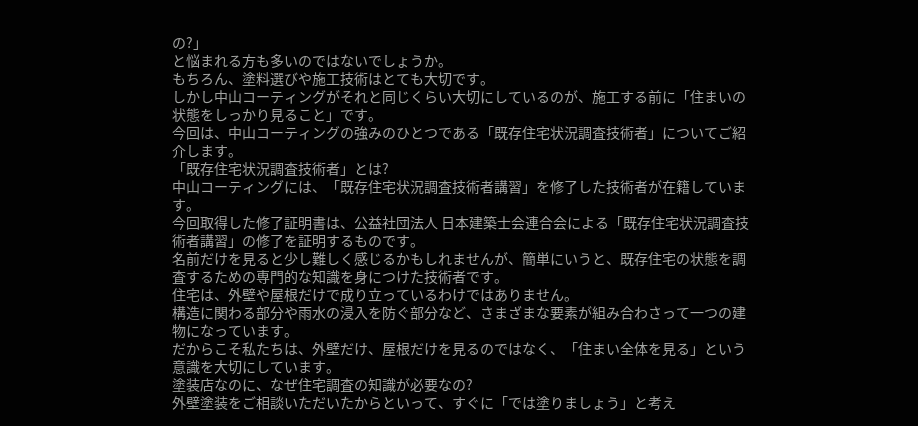の?」
と悩まれる方も多いのではないでしょうか。
もちろん、塗料選びや施工技術はとても大切です。
しかし中山コーティングがそれと同じくらい大切にしているのが、施工する前に「住まいの状態をしっかり見ること」です。
今回は、中山コーティングの強みのひとつである「既存住宅状況調査技術者」についてご紹介します。
「既存住宅状況調査技術者」とは?
中山コーティングには、「既存住宅状況調査技術者講習」を修了した技術者が在籍しています。
今回取得した修了証明書は、公益社団法人 日本建築士会連合会による「既存住宅状況調査技術者講習」の修了を証明するものです。
名前だけを見ると少し難しく感じるかもしれませんが、簡単にいうと、既存住宅の状態を調査するための専門的な知識を身につけた技術者です。
住宅は、外壁や屋根だけで成り立っているわけではありません。
構造に関わる部分や雨水の浸入を防ぐ部分など、さまざまな要素が組み合わさって一つの建物になっています。
だからこそ私たちは、外壁だけ、屋根だけを見るのではなく、「住まい全体を見る」という意識を大切にしています。
塗装店なのに、なぜ住宅調査の知識が必要なの?
外壁塗装をご相談いただいたからといって、すぐに「では塗りましょう」と考え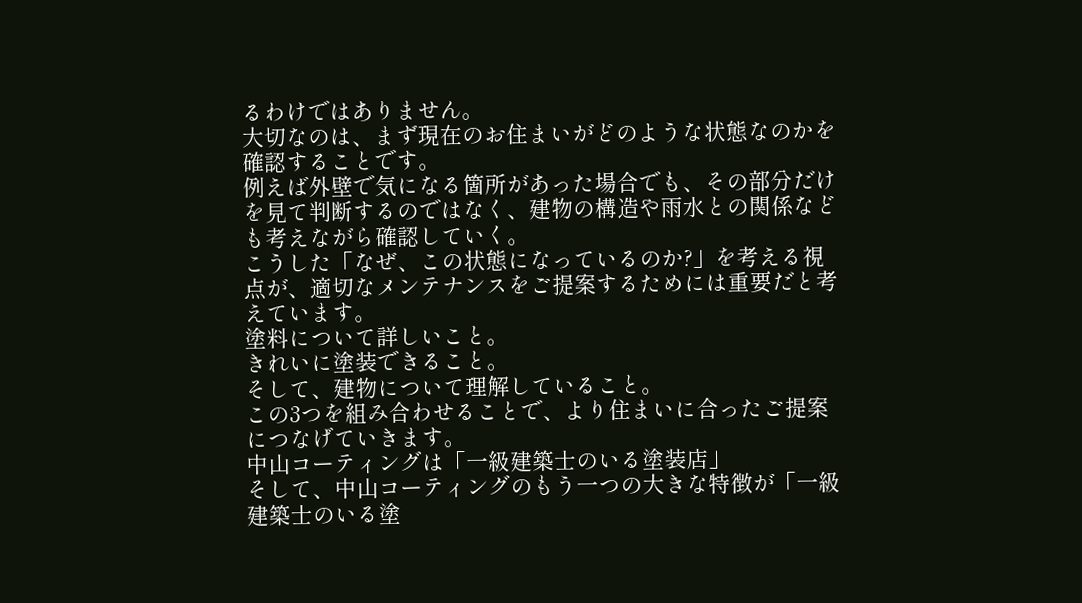るわけではありません。
大切なのは、まず現在のお住まいがどのような状態なのかを確認することです。
例えば外壁で気になる箇所があった場合でも、その部分だけを見て判断するのではなく、建物の構造や雨水との関係なども考えながら確認していく。
こうした「なぜ、この状態になっているのか?」を考える視点が、適切なメンテナンスをご提案するためには重要だと考えています。
塗料について詳しいこと。
きれいに塗装できること。
そして、建物について理解していること。
この3つを組み合わせることで、より住まいに合ったご提案につなげていきます。
中山コーティングは「一級建築士のいる塗装店」
そして、中山コーティングのもう一つの大きな特徴が「一級建築士のいる塗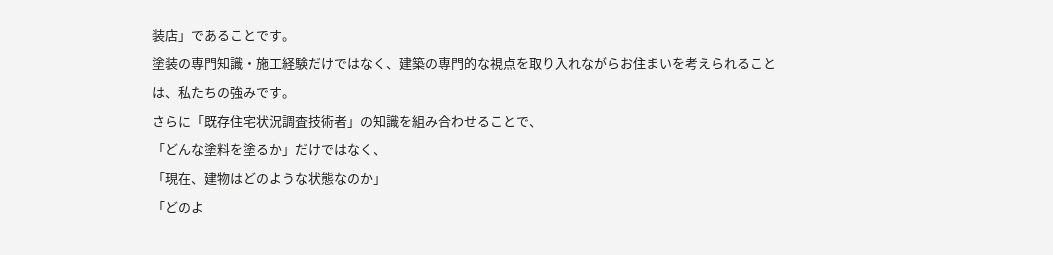装店」であることです。
塗装の専門知識・施工経験だけではなく、建築の専門的な視点を取り入れながらお住まいを考えられることは、私たちの強みです。
さらに「既存住宅状況調査技術者」の知識を組み合わせることで、
「どんな塗料を塗るか」だけではなく、
「現在、建物はどのような状態なのか」
「どのよ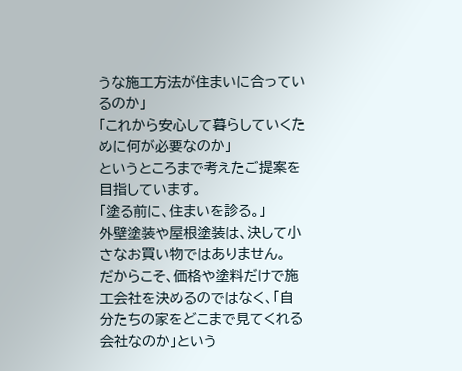うな施工方法が住まいに合っているのか」
「これから安心して暮らしていくために何が必要なのか」
というところまで考えたご提案を目指しています。
「塗る前に、住まいを診る。」
外壁塗装や屋根塗装は、決して小さなお買い物ではありません。
だからこそ、価格や塗料だけで施工会社を決めるのではなく、「自分たちの家をどこまで見てくれる会社なのか」という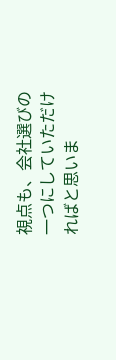視点も、会社選びの一つにしていただければと思いま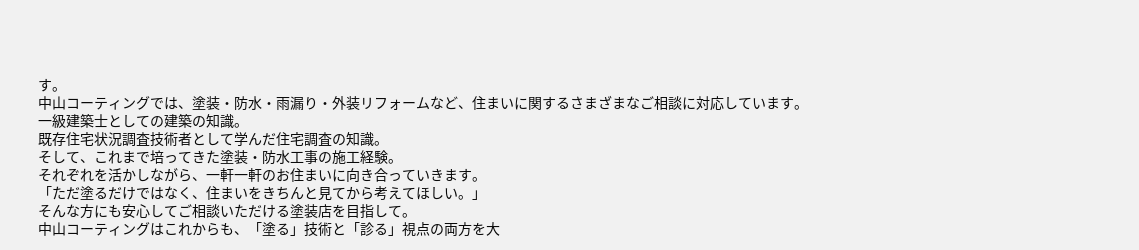す。
中山コーティングでは、塗装・防水・雨漏り・外装リフォームなど、住まいに関するさまざまなご相談に対応しています。
一級建築士としての建築の知識。
既存住宅状況調査技術者として学んだ住宅調査の知識。
そして、これまで培ってきた塗装・防水工事の施工経験。
それぞれを活かしながら、一軒一軒のお住まいに向き合っていきます。
「ただ塗るだけではなく、住まいをきちんと見てから考えてほしい。」
そんな方にも安心してご相談いただける塗装店を目指して。
中山コーティングはこれからも、「塗る」技術と「診る」視点の両方を大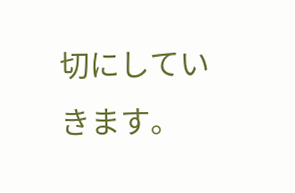切にしていきます。